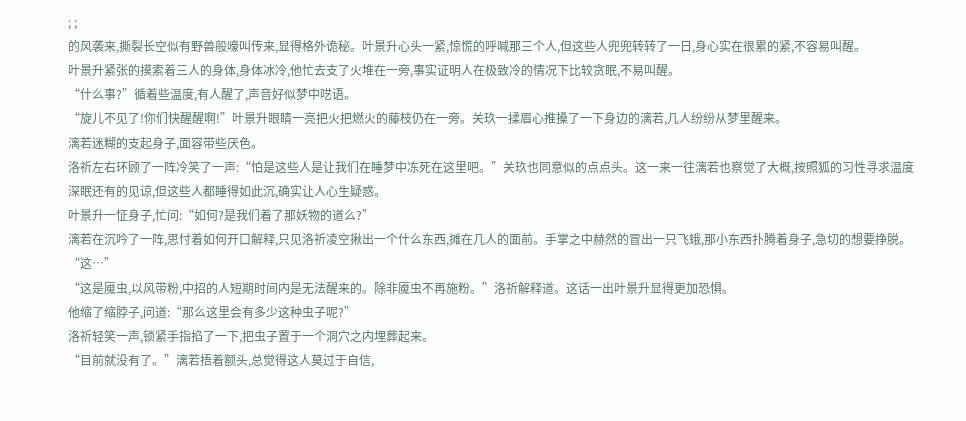; ;
的风袭来,撕裂长空似有野兽般嚎叫传来,显得格外诡秘。叶景升心头一紧,惊慌的呼喊那三个人,但这些人兜兜转转了一日,身心实在很累的紧,不容易叫醒。
叶景升紧张的摸索着三人的身体,身体冰冷,他忙去支了火堆在一旁,事实证明人在极致冷的情况下比较贪眠,不易叫醒。
“什么事?”循着些温度,有人醒了,声音好似梦中呓语。
“旋儿不见了!你们快醒醒啊!”叶景升眼睛一亮把火把燃火的藤枝仍在一旁。关玖一揉眉心推搡了一下身边的漓若,几人纷纷从梦里醒来。
漓若迷糊的支起身子,面容带些厌色。
洛祈左右环顾了一阵冷笑了一声:“怕是这些人是让我们在睡梦中冻死在这里吧。”关玖也同意似的点点头。这一来一往漓若也察觉了大概,按照狐的习性寻求温度深眠还有的见谅,但这些人都睡得如此沉,确实让人心生疑惑。
叶景升一怔身子,忙问:“如何?是我们着了那妖物的道么?”
漓若在沉吟了一阵,思忖着如何开口解释,只见洛祈凌空揪出一个什么东西,摊在几人的面前。手掌之中赫然的冒出一只飞蛾,那小东西扑腾着身子,急切的想要挣脱。
“这…”
“这是魇虫,以风带粉,中招的人短期时间内是无法醒来的。除非魇虫不再施粉。”洛祈解释道。这话一出叶景升显得更加恐惧。
他缩了缩脖子,问道:“那么这里会有多少这种虫子呢?”
洛祈轻笑一声,锁紧手指掐了一下,把虫子置于一个洞穴之内埋葬起来。
“目前就没有了。”漓若捂着额头,总觉得这人莫过于自信,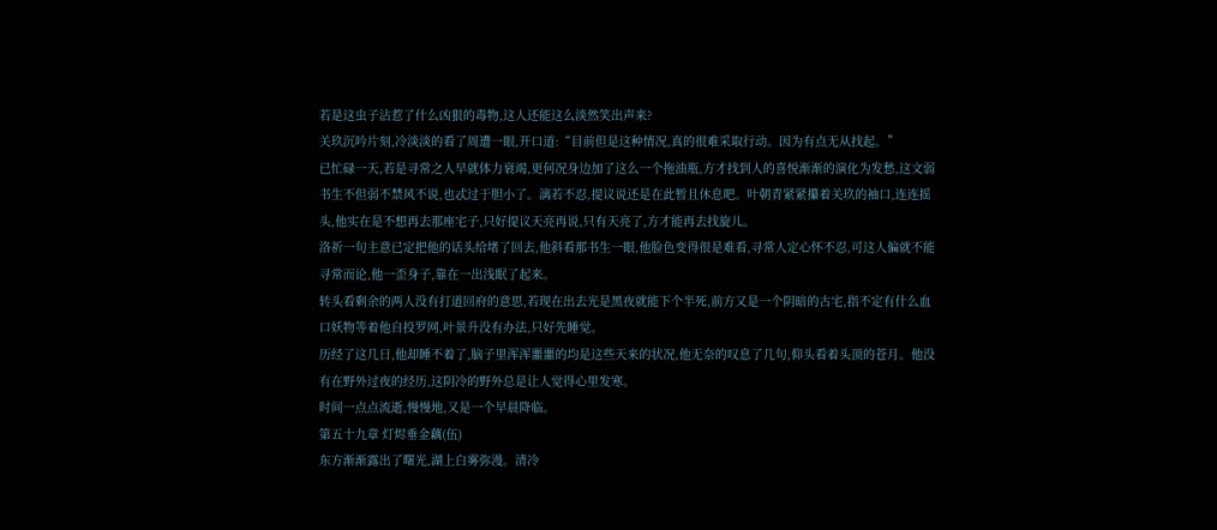若是这虫子沾惹了什么凶狠的毒物,这人还能这么淡然笑出声来?
关玖沉吟片刻,冷淡淡的看了周遭一眼,开口道:“目前但是这种情况,真的很难采取行动。因为有点无从找起。”
已忙碌一天,若是寻常之人早就体力衰竭,更何况身边加了这么一个拖油瓶,方才找到人的喜悦渐渐的演化为发愁,这文弱书生不但弱不禁风不说,也忒过于胆小了。漓若不忍,提议说还是在此暂且休息吧。叶朝青紧紧攥着关玖的袖口,连连摇头,他实在是不想再去那座宅子,只好提议天亮再说,只有天亮了,方才能再去找旋儿。
洛祈一句主意已定把他的话头给堵了回去,他斜看那书生一眼,他脸色变得很是难看,寻常人定心怀不忍,可这人偏就不能寻常而论,他一歪身子,靠在一出浅眠了起来。
转头看剩余的两人没有打道回府的意思,若现在出去光是黑夜就能下个半死,前方又是一个阴暗的古宅,指不定有什么血口妖物等着他自投罗网,叶景升没有办法,只好先睡觉。
历经了这几日,他却睡不着了,脑子里浑浑噩噩的均是这些天来的状况,他无奈的叹息了几句,仰头看着头顶的苍月。他没有在野外过夜的经历,这阴冷的野外总是让人觉得心里发寒。
时间一点点流逝,慢慢地,又是一个早晨降临。
第五十九章 灯烬垂金藕(伍)
东方渐渐露出了曙光,湖上白雾弥漫。清冷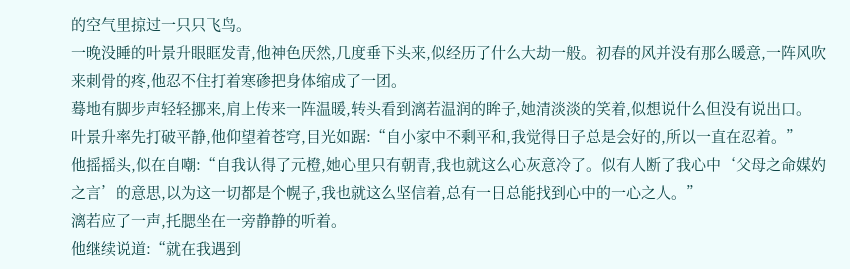的空气里掠过一只只飞鸟。
一晚没睡的叶景升眼眶发青,他神色厌然,几度垂下头来,似经历了什么大劫一般。初春的风并没有那么暖意,一阵风吹来刺骨的疼,他忍不住打着寒碜把身体缩成了一团。
蓦地有脚步声轻轻挪来,肩上传来一阵温暖,转头看到漓若温润的眸子,她清淡淡的笑着,似想说什么但没有说出口。
叶景升率先打破平静,他仰望着苍穹,目光如踞:“自小家中不剩平和,我觉得日子总是会好的,所以一直在忍着。”
他摇摇头,似在自嘲:“自我认得了元橙,她心里只有朝青,我也就这么心灰意冷了。似有人断了我心中‘父母之命媒妁之言’的意思,以为这一切都是个幌子,我也就这么坚信着,总有一日总能找到心中的一心之人。”
漓若应了一声,托腮坐在一旁静静的听着。
他继续说道:“就在我遇到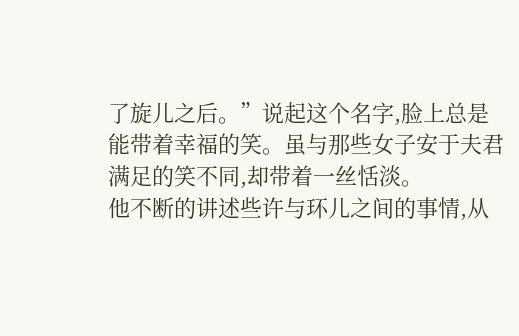了旋儿之后。”说起这个名字,脸上总是能带着幸福的笑。虽与那些女子安于夫君满足的笑不同,却带着一丝恬淡。
他不断的讲述些许与环儿之间的事情,从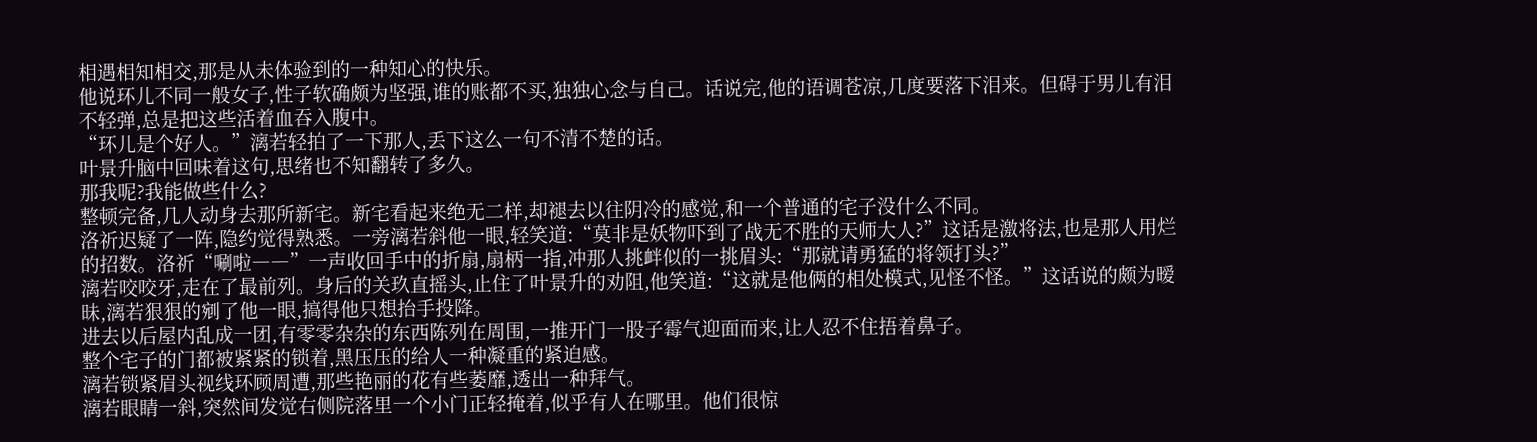相遇相知相交,那是从未体验到的一种知心的快乐。
他说环儿不同一般女子,性子软确颇为坚强,谁的账都不买,独独心念与自己。话说完,他的语调苍凉,几度要落下泪来。但碍于男儿有泪不轻弹,总是把这些活着血吞入腹中。
“环儿是个好人。”漓若轻拍了一下那人,丢下这么一句不清不楚的话。
叶景升脑中回味着这句,思绪也不知翻转了多久。
那我呢?我能做些什么?
整顿完备,几人动身去那所新宅。新宅看起来绝无二样,却褪去以往阴冷的感觉,和一个普通的宅子没什么不同。
洛祈迟疑了一阵,隐约觉得熟悉。一旁漓若斜他一眼,轻笑道:“莫非是妖物吓到了战无不胜的天师大人?”这话是激将法,也是那人用烂的招数。洛祈“唰啦――”一声收回手中的折扇,扇柄一指,冲那人挑衅似的一挑眉头:“那就请勇猛的将领打头?”
漓若咬咬牙,走在了最前列。身后的关玖直摇头,止住了叶景升的劝阻,他笑道:“这就是他俩的相处模式,见怪不怪。”这话说的颇为暧昧,漓若狠狠的剜了他一眼,搞得他只想抬手投降。
进去以后屋内乱成一团,有零零杂杂的东西陈列在周围,一推开门一股子霉气迎面而来,让人忍不住捂着鼻子。
整个宅子的门都被紧紧的锁着,黑压压的给人一种凝重的紧迫感。
漓若锁紧眉头视线环顾周遭,那些艳丽的花有些萎靡,透出一种拜气。
漓若眼睛一斜,突然间发觉右侧院落里一个小门正轻掩着,似乎有人在哪里。他们很惊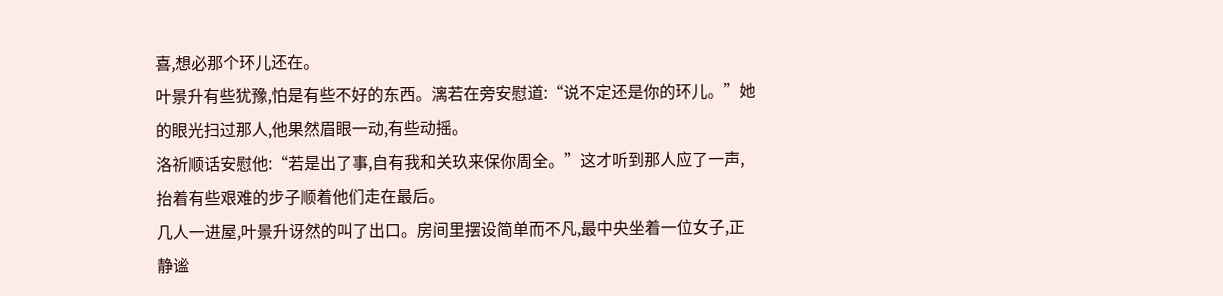喜,想必那个环儿还在。
叶景升有些犹豫,怕是有些不好的东西。漓若在旁安慰道:“说不定还是你的环儿。”她的眼光扫过那人,他果然眉眼一动,有些动摇。
洛祈顺话安慰他:“若是出了事,自有我和关玖来保你周全。”这才听到那人应了一声,抬着有些艰难的步子顺着他们走在最后。
几人一进屋,叶景升讶然的叫了出口。房间里摆设简单而不凡,最中央坐着一位女子,正静谧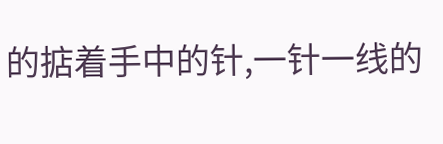的掂着手中的针,一针一线的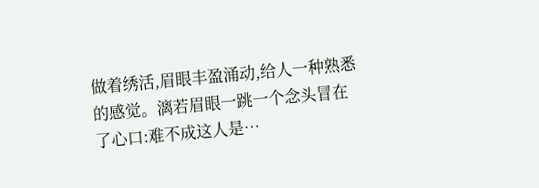做着绣活,眉眼丰盈涌动,给人一种熟悉的感觉。漓若眉眼一跳一个念头冒在了心口:难不成这人是…